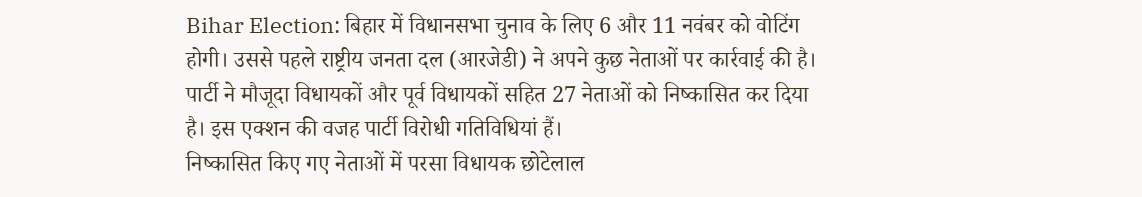Bihar Election: बिहार में विधानसभा चुनाव के लिए 6 और 11 नवंबर को वोटिंग होगी। उससे पहले राष्ट्रीय जनता दल (आरजेडी) ने अपने कुछ नेताओं पर कार्रवाई की है। पार्टी ने मौजूदा विधायकों और पूर्व विधायकों सहित 27 नेताओं को निष्कासित कर दिया है। इस एक्शन की वजह पार्टी विरोधी गतिविधियां हैं।
निष्कासित किए गए नेताओं में परसा विधायक छोटेलाल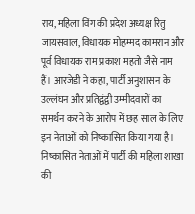राय, महिला विंग की प्रदेश अध्यक्ष रितु जायसवाल, विधायक मोहम्मद कामरान और पूर्व विधायक राम प्रकाश महतो जैसे नाम हैं। आरजेडी ने कहा, पार्टी अनुशासन के उल्लंघन और प्रतिद्वंद्वी उम्मीदवारों का समर्थन करने के आरोप में छह साल के लिए इन नेताओं को निष्कासित किया गया है।
निष्कासित नेताओं में पार्टी की महिला शाखा की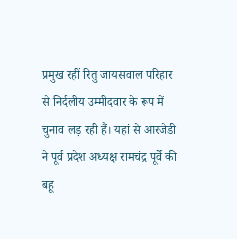प्रमुख रहीं रितु जायसवाल परिहार से निर्दलीय उम्मीदवार के रूप में चुनाव लड़ रही हैं। यहां से आरजेडी ने पूर्व प्रदेश अध्यक्ष रामचंद्र पूर्वे की बहू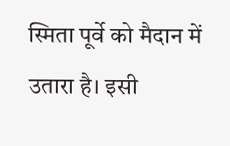स्मिता पूर्वे को मैदान में उतारा है। इसी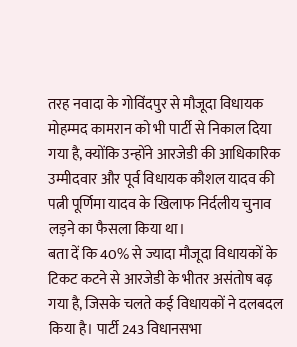तरह नवादा के गोविंदपुर से मौजूदा विधायक मोहम्मद कामरान को भी पार्टी से निकाल दिया गया है, क्योंकि उन्होंने आरजेडी की आधिकारिक उम्मीदवार और पूर्व विधायक कौशल यादव की पत्नी पूर्णिमा यादव के खिलाफ निर्दलीय चुनाव लड़ने का फैसला किया था।
बता दें कि 40% से ज्यादा मौजूदा विधायकों के टिकट कटने से आरजेडी के भीतर असंतोष बढ़ गया है, जिसके चलते कई विधायकों ने दलबदल किया है। पार्टी 243 विधानसभा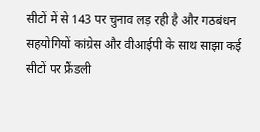सीटों में से 143 पर चुनाव लड़ रही है और गठबंधन सहयोगियों कांग्रेस और वीआईपी के साथ साझा कई सीटों पर फ्रैंडली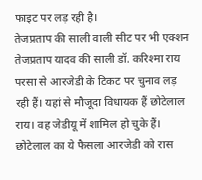फाइट पर लड़ रही है।
तेजप्रताप की साली वाली सीट पर भी एक्शन
तेजप्रताप यादव की साली डॉ. करिश्मा राय परसा से आरजेडी के टिकट पर चुनाव लड़ रही हैं। यहां से मौजूदा विधायक हैं छोटेलाल राय। वह जेडीयू में शामिल हो चुके हैं। छोटेलाल का ये फैसला आरजेडी को रास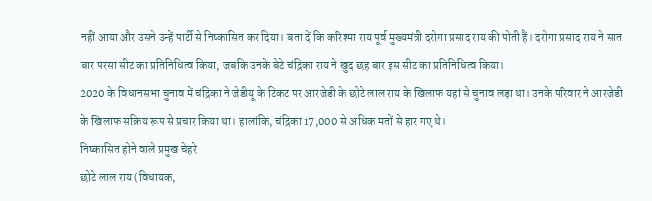नहीं आया और उसने उन्हें पार्टी से निष्कासित कर दिया। बता दें कि करिश्मा राय पूर्व मुख्यमंत्री दरोगा प्रसाद राय की पोती हैं। दरोगा प्रसाद राय ने सात बार परसा सीट का प्रतिनिधित्व किया, जबकि उनके बेटे चंद्रिका राय ने खुद छह बार इस सीट का प्रतिनिधित्व किया।
2020 के विधानसभा चुनाव में चंद्रिका ने जेडीयू के टिकट पर आरजेडी के छोटे लाल राय के खिलाफ यहां से चुनाव लड़ा था। उनके परिवार ने आरजेडी के खिलाफ सक्रिय रूप से प्रचार किया था। हालांकि, चंद्रिका 17,000 से अधिक मतों से हार गए थे।
निष्कासित होने वाले प्रमुख चेहरे
छोटे लाल राय (विधायक,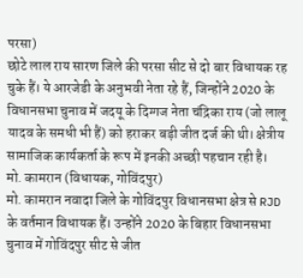परसा)
छोटे लाल राय सारण जिले की परसा सीट से दो बार विधायक रह चुके हैं। ये आरजेडी के अनुभवी नेता रहे हैं, जिन्होंने 2020 के विधानसभा चुनाव में जदयू के दिग्गज नेता चंद्रिका राय (जो लालू यादव के समधी भी हैं) को हराकर बड़ी जीत दर्ज की थी। क्षेत्रीय सामाजिक कार्यकर्ता के रूप में इनकी अच्छी पहचान रही है।
मो. कामरान (विधायक, गोविंदपुर)
मो. कामरान नवादा जिले के गोविंदपुर विधानसभा क्षेत्र से RJD के वर्तमान विधायक हैं। उन्होंने 2020 के बिहार विधानसभा चुनाव में गोविंदपुर सीट से जीत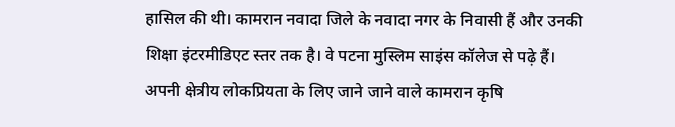हासिल की थी। कामरान नवादा जिले के नवादा नगर के निवासी हैं और उनकी शिक्षा इंटरमीडिएट स्तर तक है। वे पटना मुस्लिम साइंस कॉलेज से पढ़े हैं। अपनी क्षेत्रीय लोकप्रियता के लिए जाने जाने वाले कामरान कृषि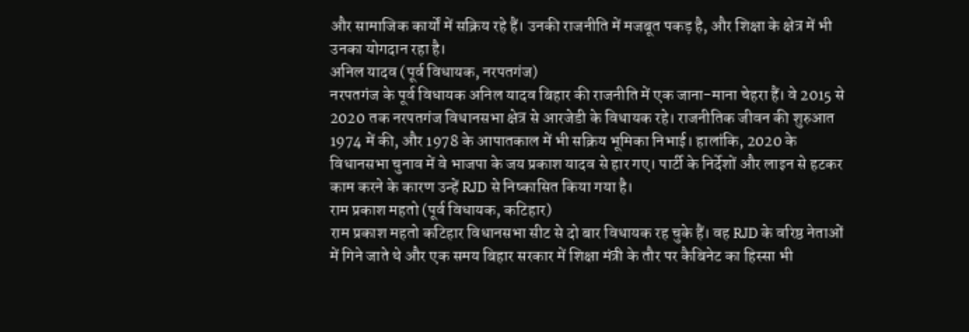और सामाजिक कार्यों में सक्रिय रहे हैं। उनकी राजनीति में मजबूत पकड़ है, और शिक्षा के क्षेत्र में भी उनका योगदान रहा है।
अनिल यादव (पूर्व विधायक, नरपतगंज)
नरपतगंज के पूर्व विधायक अनिल यादव बिहार की राजनीति में एक जाना-माना चेहरा हैं। वे 2015 से 2020 तक नरपतगंज विधानसभा क्षेत्र से आरजेडी के विधायक रहे। राजनीतिक जीवन की शुरुआत 1974 में की, और 1978 के आपातकाल में भी सक्रिय भूमिका निभाई। हालांकि, 2020 के विधानसभा चुनाव में वे भाजपा के जय प्रकाश यादव से हार गए। पार्टी के निर्देशों और लाइन से हटकर काम करने के कारण उन्हें RJD से निष्कासित किया गया है।
राम प्रकाश महतो (पूर्व विधायक, कटिहार)
राम प्रकाश महतो कटिहार विधानसभा सीट से दो बार विधायक रह चुके हैं। वह RJD के वरिष्ठ नेताओं में गिने जाते थे और एक समय बिहार सरकार में शिक्षा मंत्री के तौर पर कैबिनेट का हिस्सा भी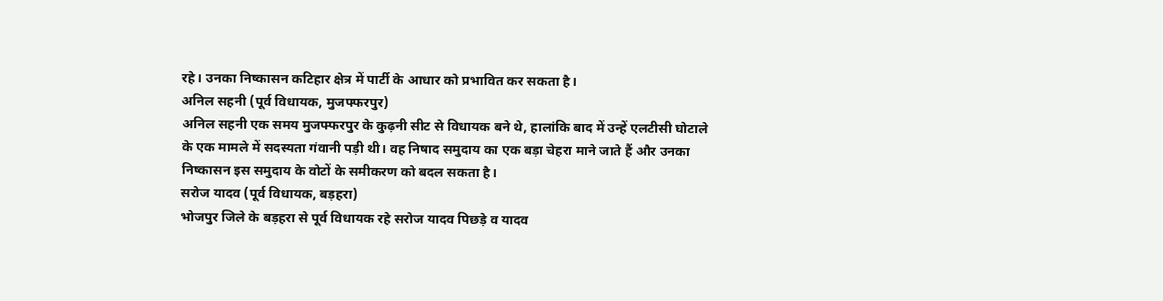रहे। उनका निष्कासन कटिहार क्षेत्र में पार्टी के आधार को प्रभावित कर सकता है।
अनिल सहनी (पूर्व विधायक, मुजफ्फरपुर)
अनिल सहनी एक समय मुजफ्फरपुर के कुढ़नी सीट से विधायक बने थे, हालांकि बाद में उन्हें एलटीसी घोटाले के एक मामले में सदस्यता गंवानी पड़ी थी। वह निषाद समुदाय का एक बड़ा चेहरा माने जाते हैं और उनका निष्कासन इस समुदाय के वोटों के समीकरण को बदल सकता है।
सरोज यादव (पूर्व विधायक, बड़हरा)
भोजपुर जिले के बड़हरा से पूर्व विधायक रहे सरोज यादव पिछड़े व यादव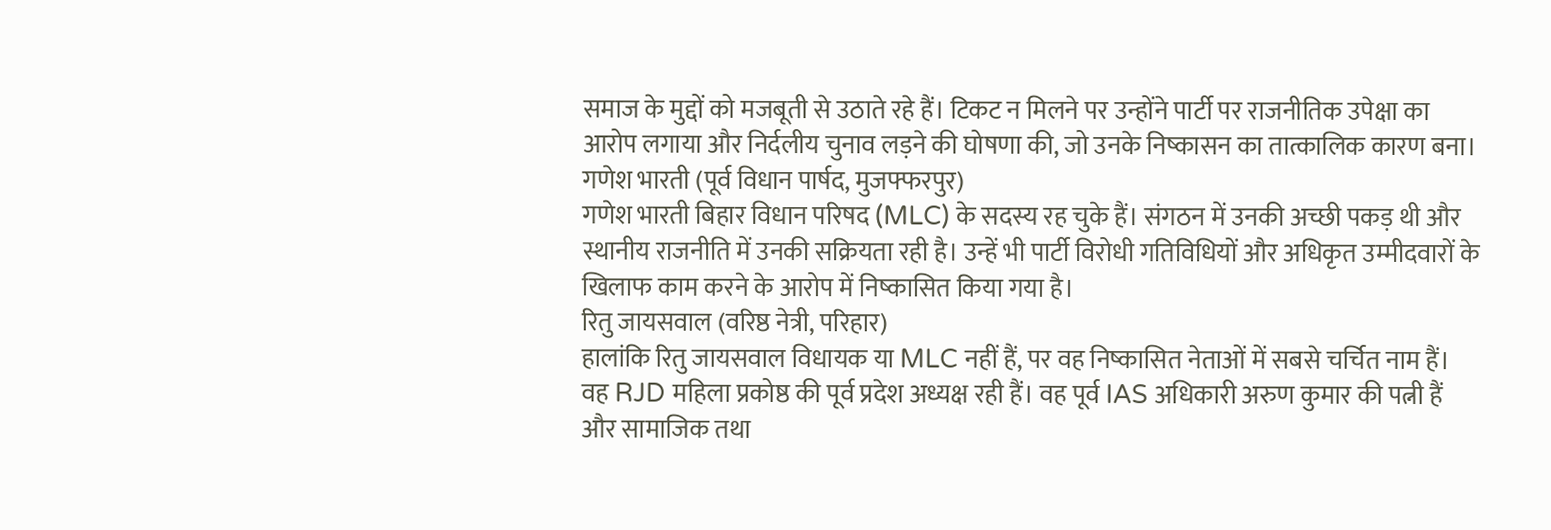समाज के मुद्दों को मजबूती से उठाते रहे हैं। टिकट न मिलने पर उन्होंने पार्टी पर राजनीतिक उपेक्षा का आरोप लगाया और निर्दलीय चुनाव लड़ने की घोषणा की, जो उनके निष्कासन का तात्कालिक कारण बना।
गणेश भारती (पूर्व विधान पार्षद, मुजफ्फरपुर)
गणेश भारती बिहार विधान परिषद (MLC) के सदस्य रह चुके हैं। संगठन में उनकी अच्छी पकड़ थी और स्थानीय राजनीति में उनकी सक्रियता रही है। उन्हें भी पार्टी विरोधी गतिविधियों और अधिकृत उम्मीदवारों के खिलाफ काम करने के आरोप में निष्कासित किया गया है।
रितु जायसवाल (वरिष्ठ नेत्री, परिहार)
हालांकि रितु जायसवाल विधायक या MLC नहीं हैं, पर वह निष्कासित नेताओं में सबसे चर्चित नाम हैं। वह RJD महिला प्रकोष्ठ की पूर्व प्रदेश अध्यक्ष रही हैं। वह पूर्व IAS अधिकारी अरुण कुमार की पत्नी हैं और सामाजिक तथा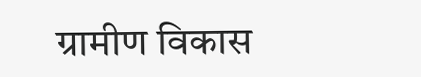ग्रामीण विकास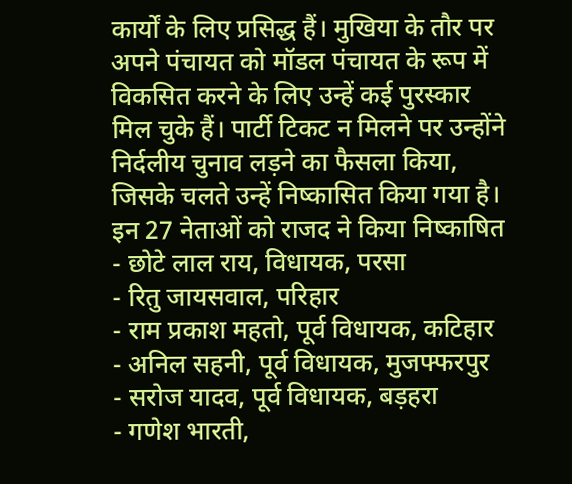कार्यों के लिए प्रसिद्ध हैं। मुखिया के तौर पर अपने पंचायत को मॉडल पंचायत के रूप में विकसित करने के लिए उन्हें कई पुरस्कार मिल चुके हैं। पार्टी टिकट न मिलने पर उन्होंने निर्दलीय चुनाव लड़ने का फैसला किया, जिसके चलते उन्हें निष्कासित किया गया है।
इन 27 नेताओं को राजद ने किया निष्काषित
- छोटे लाल राय, विधायक, परसा
- रितु जायसवाल, परिहार
- राम प्रकाश महतो, पूर्व विधायक, कटिहार
- अनिल सहनी, पूर्व विधायक, मुजफ्फरपुर
- सरोज यादव, पूर्व विधायक, बड़हरा
- गणेश भारती,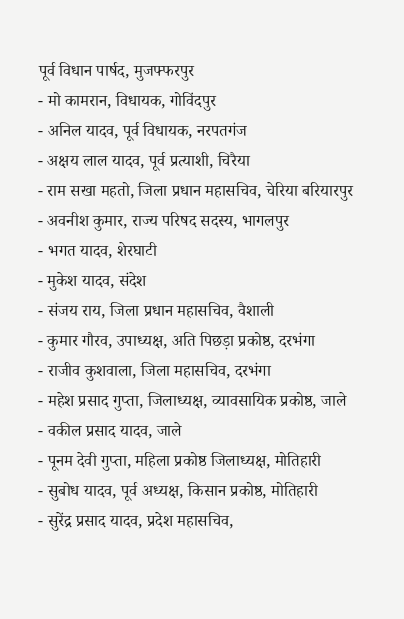पूर्व विधान पार्षद, मुजफ्फरपुर
- मो कामरान, विधायक, गोविंदपुर
- अनिल यादव, पूर्व विधायक, नरपतगंज
- अक्षय लाल यादव, पूर्व प्रत्याशी, चिरैया
- राम सखा महतो, जिला प्रधान महासचिव, चेरिया बरियारपुर
- अवनीश कुमार, राज्य परिषद सदस्य, भागलपुर
- भगत यादव, शेरघाटी
- मुकेश यादव, संदेश
- संजय राय, जिला प्रधान महासचिव, वैशाली
- कुमार गौरव, उपाध्यक्ष, अति पिछड़ा प्रकोष्ठ, दरभंगा
- राजीव कुशवाला, जिला महासचिव, दरभंगा
- महेश प्रसाद गुप्ता, जिलाध्यक्ष, व्यावसायिक प्रकोष्ठ, जाले
- वकील प्रसाद यादव, जाले
- पूनम देवी गुप्ता, महिला प्रकोष्ठ जिलाध्यक्ष, मोतिहारी
- सुबोध यादव, पूर्व अध्यक्ष, किसान प्रकोष्ठ, मोतिहारी
- सुरेंद्र प्रसाद यादव, प्रदेश महासचिव,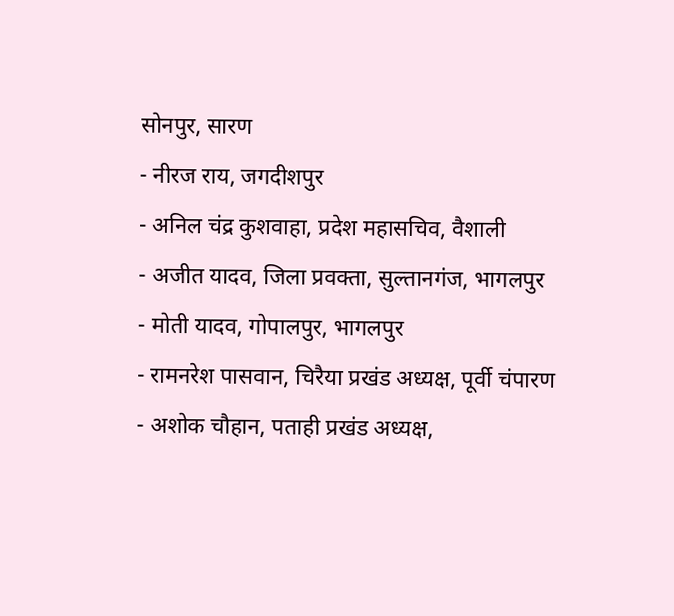सोनपुर, सारण
- नीरज राय, जगदीशपुर
- अनिल चंद्र कुशवाहा, प्रदेश महासचिव, वैशाली
- अजीत यादव, जिला प्रवक्ता, सुल्तानगंज, भागलपुर
- मोती यादव, गोपालपुर, भागलपुर
- रामनरेश पासवान, चिरैया प्रखंड अध्यक्ष, पूर्वी चंपारण
- अशोक चौहान, पताही प्रखंड अध्यक्ष,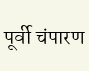पूर्वी चंपारण